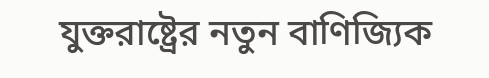যুক্তরাষ্ট্রের নতুন বাণিজ্যিক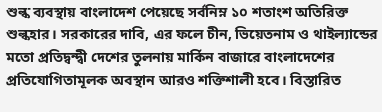শুল্ক ব্যবস্থায় বাংলাদেশ পেয়েছে সর্বনিম্ন ১০ শতাংশ অতিরিক্ত শুল্কহার। সরকারের দাবি, এর ফলে চীন, ভিয়েতনাম ও থাইল্যান্ডের মতো প্রতিদ্বন্দ্বী দেশের তুলনায় মার্কিন বাজারে বাংলাদেশের প্রতিযোগিতামূলক অবস্থান আরও শক্তিশালী হবে। বিস্তারিত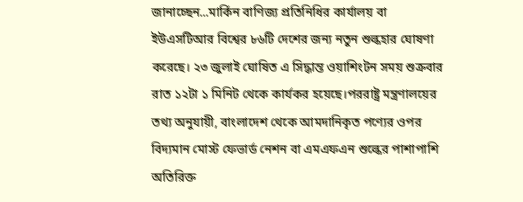জানাচ্ছেন...মার্কিন বাণিজ্য প্রতিনিধির কার্যালয় বা ইউএসটিআর বিশ্বের ৮৬টি দেশের জন্য নতুন শুল্কহার ঘোষণা করেছে। ২৩ জুলাই ঘোষিত এ সিদ্ধান্ত ওয়াশিংটন সময় শুক্রবার রাত ১২টা ১ মিনিট থেকে কার্যকর হয়েছে।পররাষ্ট্র মন্ত্রণালয়ের তথ্য অনুযায়ী, বাংলাদেশ থেকে আমদানিকৃত পণ্যের ওপর বিদ্যমান মোস্ট ফেভার্ড নেশন বা এমএফএন শুল্কের পাশাপাশি অতিরিক্ত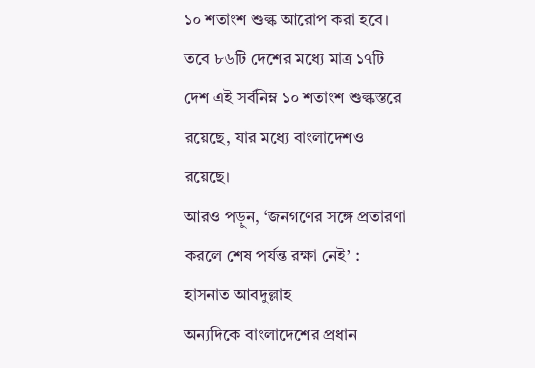১০ শতাংশ শুল্ক আরোপ করা হবে। তবে ৮৬টি দেশের মধ্যে মাত্র ১৭টি দেশ এই সর্বনিম্ন ১০ শতাংশ শুল্কস্তরে রয়েছে, যার মধ্যে বাংলাদেশও রয়েছে।
আরও পড়ুন, ‘জনগণের সঙ্গে প্রতারণা করলে শেষ পর্যন্ত রক্ষা নেই’ : হাসনাত আবদুল্লাহ
অন্যদিকে বাংলাদেশের প্রধান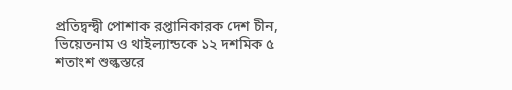প্রতিদ্বন্দ্বী পোশাক রপ্তানিকারক দেশ চীন, ভিয়েতনাম ও থাইল্যান্ডকে ১২ দশমিক ৫ শতাংশ শুল্কস্তরে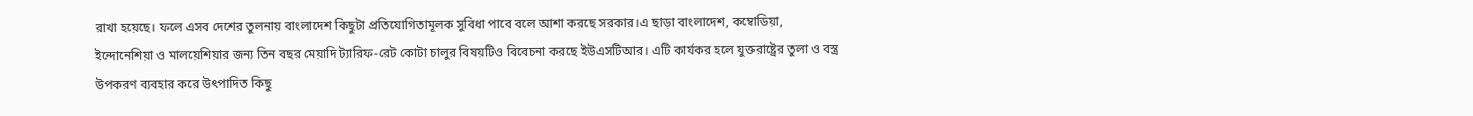রাখা হয়েছে। ফলে এসব দেশের তুলনায় বাংলাদেশ কিছুটা প্রতিযোগিতামূলক সুবিধা পাবে বলে আশা করছে সরকার।এ ছাড়া বাংলাদেশ, কম্বোডিয়া, ইন্দোনেশিয়া ও মালয়েশিয়ার জন্য তিন বছর মেয়াদি ট্যারিফ-রেট কোটা চালুর বিষয়টিও বিবেচনা করছে ইউএসটিআর। এটি কার্যকর হলে যুক্তরাষ্ট্রের তুলা ও বস্ত্র উপকরণ ব্যবহার করে উৎপাদিত কিছু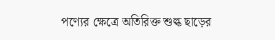পণ্যের ক্ষেত্রে অতিরিক্ত শুল্ক ছাড়ের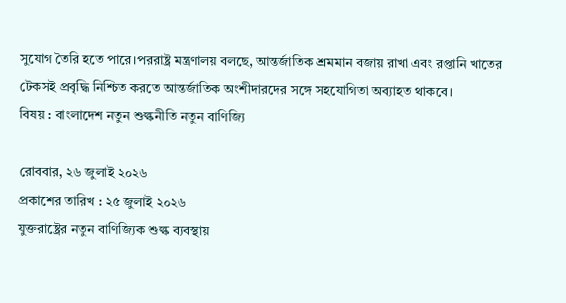সুযোগ তৈরি হতে পারে।পররাষ্ট্র মন্ত্রণালয় বলছে, আন্তর্জাতিক শ্রমমান বজায় রাখা এবং রপ্তানি খাতের টেকসই প্রবৃদ্ধি নিশ্চিত করতে আন্তর্জাতিক অংশীদারদের সঙ্গে সহযোগিতা অব্যাহত থাকবে।
বিষয় : বাংলাদেশ নতুন শুল্কনীতি নতুন বাণিজ্যি

রোববার, ২৬ জুলাই ২০২৬
প্রকাশের তারিখ : ২৫ জুলাই ২০২৬
যুক্তরাষ্ট্রের নতুন বাণিজ্যিক শুল্ক ব্যবস্থায়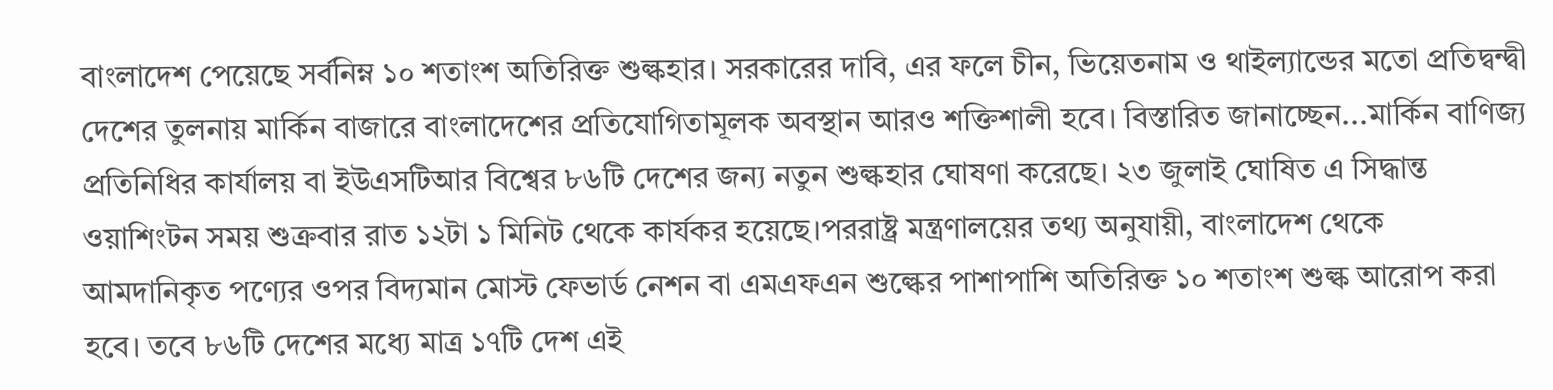বাংলাদেশ পেয়েছে সর্বনিম্ন ১০ শতাংশ অতিরিক্ত শুল্কহার। সরকারের দাবি, এর ফলে চীন, ভিয়েতনাম ও থাইল্যান্ডের মতো প্রতিদ্বন্দ্বী দেশের তুলনায় মার্কিন বাজারে বাংলাদেশের প্রতিযোগিতামূলক অবস্থান আরও শক্তিশালী হবে। বিস্তারিত জানাচ্ছেন...মার্কিন বাণিজ্য প্রতিনিধির কার্যালয় বা ইউএসটিআর বিশ্বের ৮৬টি দেশের জন্য নতুন শুল্কহার ঘোষণা করেছে। ২৩ জুলাই ঘোষিত এ সিদ্ধান্ত ওয়াশিংটন সময় শুক্রবার রাত ১২টা ১ মিনিট থেকে কার্যকর হয়েছে।পররাষ্ট্র মন্ত্রণালয়ের তথ্য অনুযায়ী, বাংলাদেশ থেকে আমদানিকৃত পণ্যের ওপর বিদ্যমান মোস্ট ফেভার্ড নেশন বা এমএফএন শুল্কের পাশাপাশি অতিরিক্ত ১০ শতাংশ শুল্ক আরোপ করা হবে। তবে ৮৬টি দেশের মধ্যে মাত্র ১৭টি দেশ এই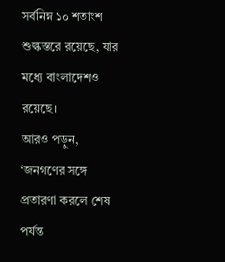সর্বনিম্ন ১০ শতাংশ শুল্কস্তরে রয়েছে, যার মধ্যে বাংলাদেশও রয়েছে।
আরও পড়ুন, ‘জনগণের সঙ্গে প্রতারণা করলে শেষ পর্যন্ত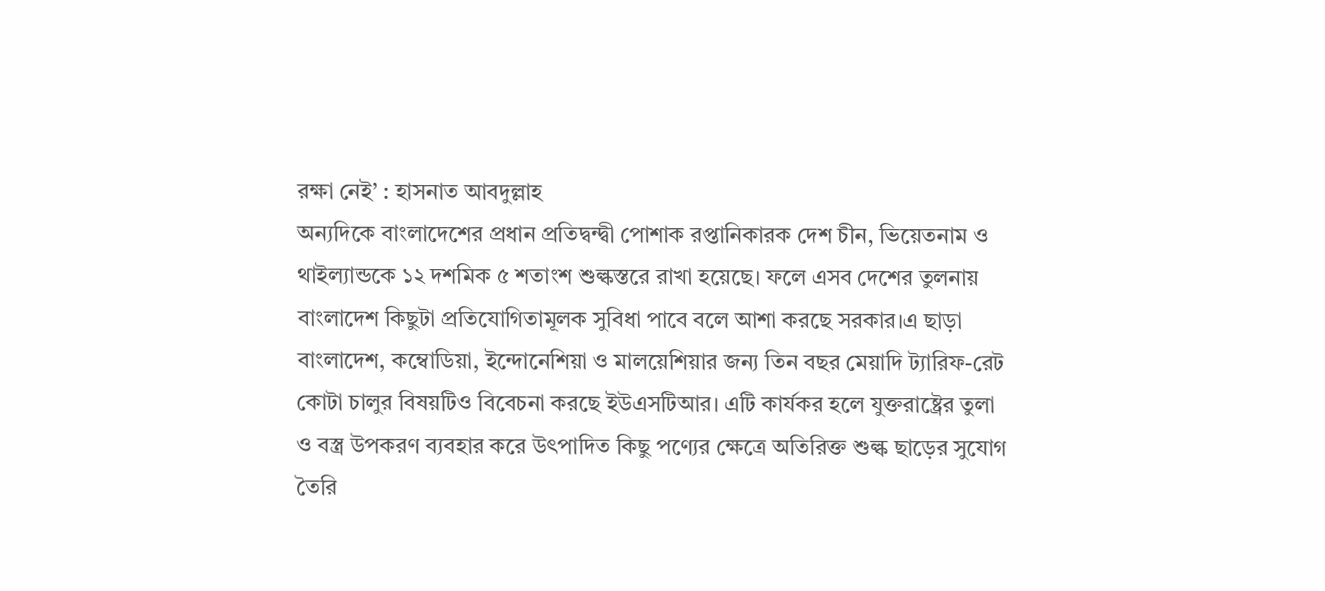রক্ষা নেই’ : হাসনাত আবদুল্লাহ
অন্যদিকে বাংলাদেশের প্রধান প্রতিদ্বন্দ্বী পোশাক রপ্তানিকারক দেশ চীন, ভিয়েতনাম ও থাইল্যান্ডকে ১২ দশমিক ৫ শতাংশ শুল্কস্তরে রাখা হয়েছে। ফলে এসব দেশের তুলনায় বাংলাদেশ কিছুটা প্রতিযোগিতামূলক সুবিধা পাবে বলে আশা করছে সরকার।এ ছাড়া বাংলাদেশ, কম্বোডিয়া, ইন্দোনেশিয়া ও মালয়েশিয়ার জন্য তিন বছর মেয়াদি ট্যারিফ-রেট কোটা চালুর বিষয়টিও বিবেচনা করছে ইউএসটিআর। এটি কার্যকর হলে যুক্তরাষ্ট্রের তুলা ও বস্ত্র উপকরণ ব্যবহার করে উৎপাদিত কিছু পণ্যের ক্ষেত্রে অতিরিক্ত শুল্ক ছাড়ের সুযোগ তৈরি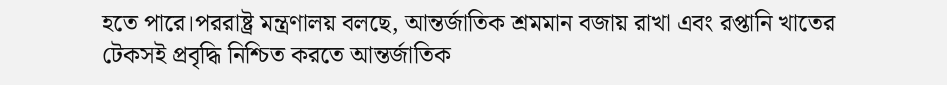হতে পারে।পররাষ্ট্র মন্ত্রণালয় বলছে, আন্তর্জাতিক শ্রমমান বজায় রাখা এবং রপ্তানি খাতের টেকসই প্রবৃদ্ধি নিশ্চিত করতে আন্তর্জাতিক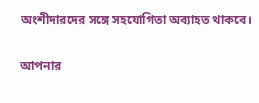অংশীদারদের সঙ্গে সহযোগিতা অব্যাহত থাকবে।

আপনার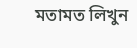মতামত লিখুন